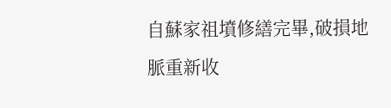自蘇家祖墳修繕完畢,破損地脈重新收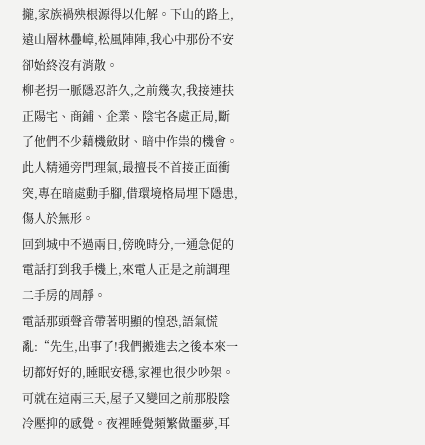攏,家族禍殃根源得以化解。下山的路上,遠山層林疊嶂,松風陣陣,我心中那份不安卻始終沒有消散。
柳老拐一脈隱忍許久,之前幾次,我接連扶正陽宅、商鋪、企業、陰宅各處正局,斷了他們不少藉機斂財、暗中作祟的機會。此人精通旁門理氣,最擅長不首接正面衝突,專在暗處動手腳,借環境格局埋下隱患,傷人於無形。
回到城中不過兩日,傍晚時分,一通急促的電話打到我手機上,來電人正是之前調理二手房的周靜。
電話那頭聲音帶著明顯的惶恐,語氣慌亂:“先生,出事了!我們搬進去之後本來一切都好好的,睡眠安穩,家裡也很少吵架。可就在這兩三天,屋子又變回之前那股陰冷壓抑的感覺。夜裡睡覺頻繁做噩夢,耳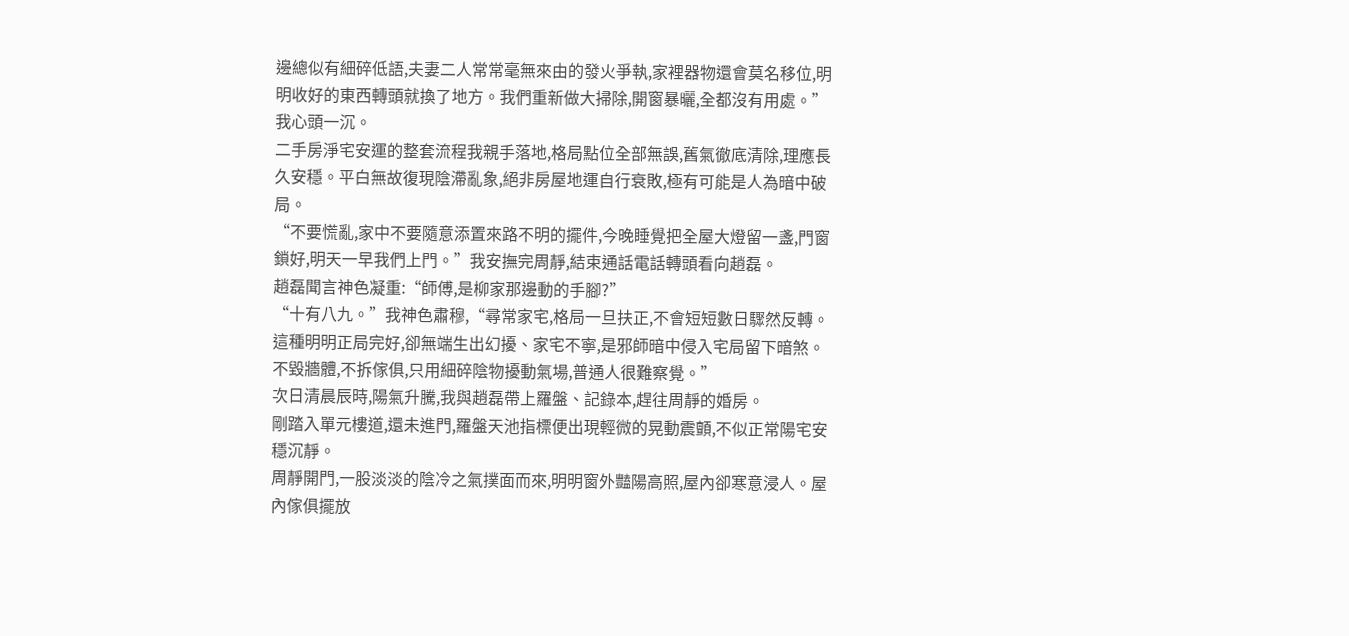邊總似有細碎低語,夫妻二人常常毫無來由的發火爭執,家裡器物還會莫名移位,明明收好的東西轉頭就換了地方。我們重新做大掃除,開窗暴曬,全都沒有用處。”
我心頭一沉。
二手房淨宅安運的整套流程我親手落地,格局點位全部無誤,舊氣徹底清除,理應長久安穩。平白無故復現陰滯亂象,絕非房屋地運自行衰敗,極有可能是人為暗中破局。
“不要慌亂,家中不要隨意添置來路不明的擺件,今晚睡覺把全屋大燈留一盞,門窗鎖好,明天一早我們上門。”我安撫完周靜,結束通話電話轉頭看向趙磊。
趙磊聞言神色凝重:“師傅,是柳家那邊動的手腳?”
“十有八九。”我神色肅穆,“尋常家宅,格局一旦扶正,不會短短數日驟然反轉。這種明明正局完好,卻無端生出幻擾、家宅不寧,是邪師暗中侵入宅局留下暗煞。不毀牆體,不拆傢俱,只用細碎陰物擾動氣場,普通人很難察覺。”
次日清晨辰時,陽氣升騰,我與趙磊帶上羅盤、記錄本,趕往周靜的婚房。
剛踏入單元樓道,還未進門,羅盤天池指標便出現輕微的晃動震顫,不似正常陽宅安穩沉靜。
周靜開門,一股淡淡的陰冷之氣撲面而來,明明窗外豔陽高照,屋內卻寒意浸人。屋內傢俱擺放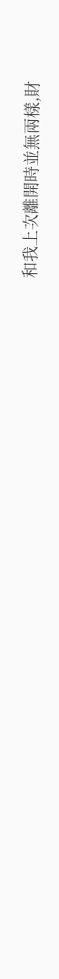和我上次離開時並無兩樣,財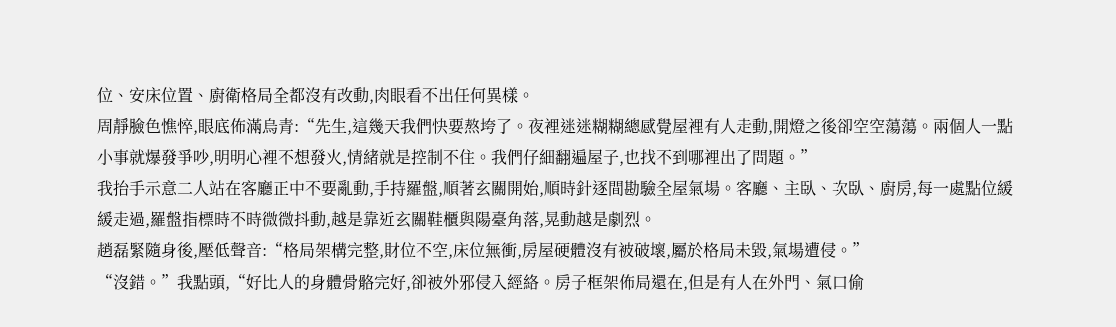位、安床位置、廚衛格局全都沒有改動,肉眼看不出任何異樣。
周靜臉色憔悴,眼底佈滿烏青:“先生,這幾天我們快要熬垮了。夜裡迷迷糊糊總感覺屋裡有人走動,開燈之後卻空空蕩蕩。兩個人一點小事就爆發爭吵,明明心裡不想發火,情緒就是控制不住。我們仔細翻遍屋子,也找不到哪裡出了問題。”
我抬手示意二人站在客廳正中不要亂動,手持羅盤,順著玄關開始,順時針逐間勘驗全屋氣場。客廳、主臥、次臥、廚房,每一處點位緩緩走過,羅盤指標時不時微微抖動,越是靠近玄關鞋櫃與陽臺角落,晃動越是劇烈。
趙磊緊隨身後,壓低聲音:“格局架構完整,財位不空,床位無衝,房屋硬體沒有被破壞,屬於格局未毀,氣場遭侵。”
“沒錯。”我點頭,“好比人的身體骨骼完好,卻被外邪侵入經絡。房子框架佈局還在,但是有人在外門、氣口偷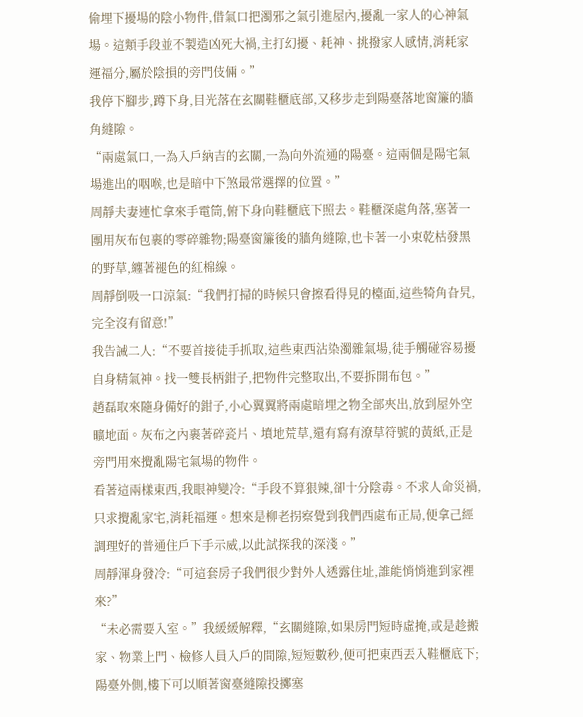偷埋下擾場的陰小物件,借氣口把濁邪之氣引進屋內,擾亂一家人的心神氣場。這類手段並不製造凶死大禍,主打幻擾、耗神、挑撥家人感情,消耗家運福分,屬於陰損的旁門伎倆。”
我停下腳步,蹲下身,目光落在玄關鞋櫃底部,又移步走到陽臺落地窗簾的牆角縫隙。
“兩處氣口,一為入戶納吉的玄關,一為向外流通的陽臺。這兩個是陽宅氣場進出的咽喉,也是暗中下煞最常選擇的位置。”
周靜夫妻連忙拿來手電筒,俯下身向鞋櫃底下照去。鞋櫃深處角落,塞著一團用灰布包裹的零碎雜物;陽臺窗簾後的牆角縫隙,也卡著一小束乾枯發黑的野草,纏著褪色的紅棉線。
周靜倒吸一口涼氣:“我們打掃的時候只會擦看得見的檯面,這些犄角旮旯,完全沒有留意!”
我告誡二人:“不要首接徒手抓取,這些東西沾染濁雜氣場,徒手觸碰容易擾自身精氣神。找一雙長柄鉗子,把物件完整取出,不要拆開布包。”
趙磊取來隨身備好的鉗子,小心翼翼將兩處暗埋之物全部夾出,放到屋外空曠地面。灰布之內裹著碎瓷片、墳地荒草,還有寫有潦草符號的黃紙,正是旁門用來攪亂陽宅氣場的物件。
看著這兩樣東西,我眼神變冷:“手段不算狠辣,卻十分陰毒。不求人命災禍,只求攪亂家宅,消耗福運。想來是柳老拐察覺到我們西處布正局,便拿己經調理好的普通住戶下手示威,以此試探我的深淺。”
周靜渾身發冷:“可這套房子我們很少對外人透露住址,誰能悄悄進到家裡來?”
“未必需要入室。”我緩緩解釋,“玄關縫隙,如果房門短時虛掩,或是趁搬家、物業上門、檢修人員入戶的間隙,短短數秒,便可把東西丟入鞋櫃底下;陽臺外側,樓下可以順著窗臺縫隙投擲塞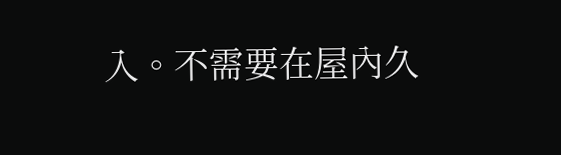入。不需要在屋內久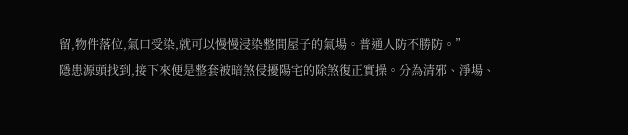留,物件落位,氣口受染,就可以慢慢浸染整間屋子的氣場。普通人防不勝防。”
隱患源頭找到,接下來便是整套被暗煞侵擾陽宅的除煞復正實操。分為清邪、淨場、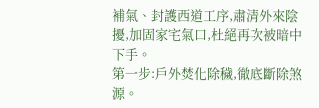補氣、封護西道工序,肅清外來陰擾,加固家宅氣口,杜絕再次被暗中下手。
第一步:戶外焚化除穢,徹底斷除煞源。